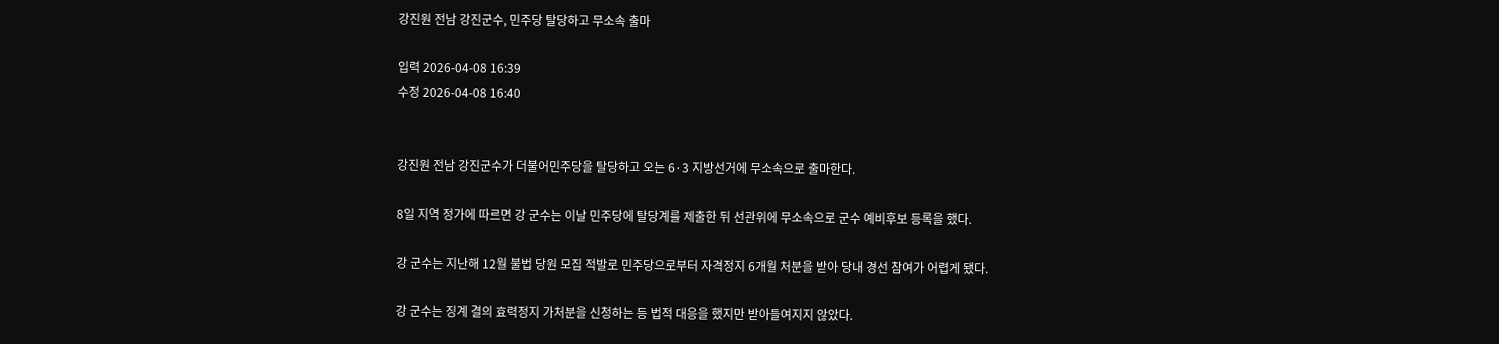강진원 전남 강진군수, 민주당 탈당하고 무소속 출마

입력 2026-04-08 16:39
수정 2026-04-08 16:40


강진원 전남 강진군수가 더불어민주당을 탈당하고 오는 6·3 지방선거에 무소속으로 출마한다.

8일 지역 정가에 따르면 강 군수는 이날 민주당에 탈당계를 제출한 뒤 선관위에 무소속으로 군수 예비후보 등록을 했다.

강 군수는 지난해 12월 불법 당원 모집 적발로 민주당으로부터 자격정지 6개월 처분을 받아 당내 경선 참여가 어렵게 됐다.

강 군수는 징계 결의 효력정지 가처분을 신청하는 등 법적 대응을 했지만 받아들여지지 않았다.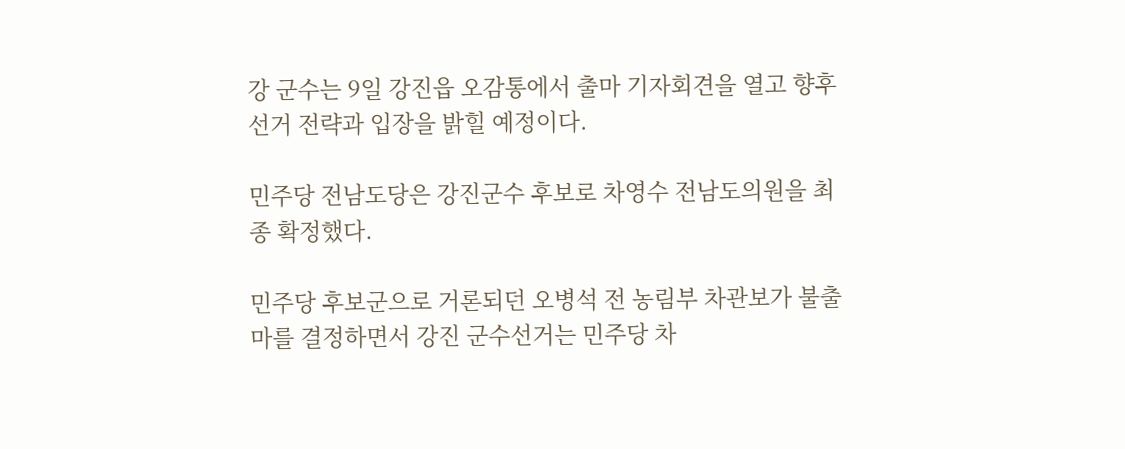강 군수는 9일 강진읍 오감통에서 출마 기자회견을 열고 향후 선거 전략과 입장을 밝힐 예정이다.

민주당 전남도당은 강진군수 후보로 차영수 전남도의원을 최종 확정했다.

민주당 후보군으로 거론되던 오병석 전 농림부 차관보가 불출마를 결정하면서 강진 군수선거는 민주당 차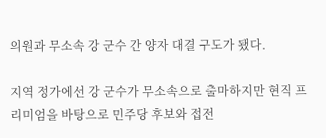의원과 무소속 강 군수 간 양자 대결 구도가 됐다.

지역 정가에선 강 군수가 무소속으로 출마하지만 현직 프리미엄을 바탕으로 민주당 후보와 접전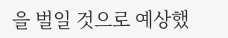을 벌일 것으로 예상했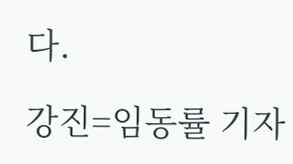다.

강진=임동률 기자